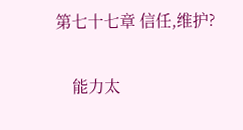第七十七章 信任,维护?

    能力太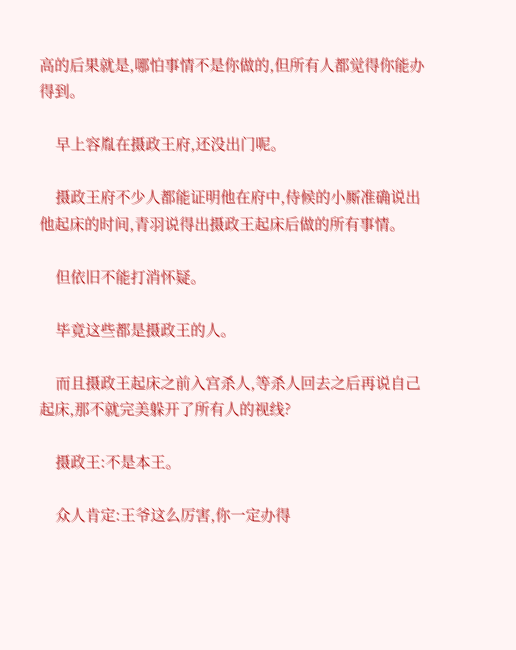高的后果就是,哪怕事情不是你做的,但所有人都觉得你能办得到。

    早上容胤在摄政王府,还没出门呢。

    摄政王府不少人都能证明他在府中,侍候的小厮准确说出他起床的时间,青羽说得出摄政王起床后做的所有事情。

    但依旧不能打消怀疑。

    毕竟这些都是摄政王的人。

    而且摄政王起床之前入宫杀人,等杀人回去之后再说自己起床,那不就完美躲开了所有人的视线?

    摄政王:不是本王。

    众人肯定:王爷这么厉害,你一定办得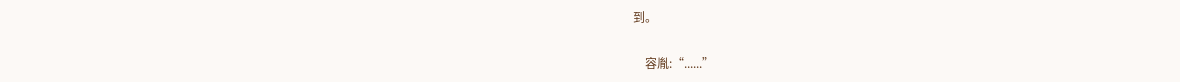到。

    容胤:“......”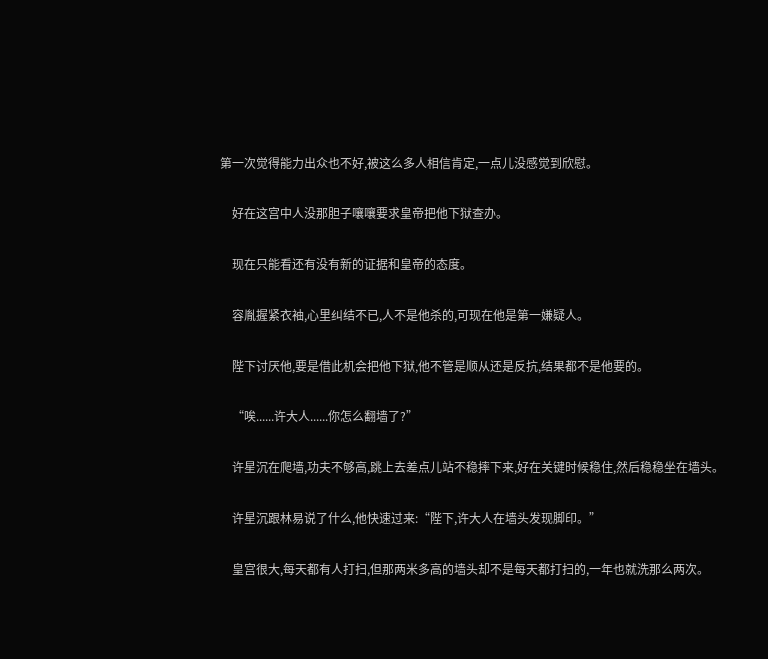第一次觉得能力出众也不好,被这么多人相信肯定,一点儿没感觉到欣慰。

    好在这宫中人没那胆子嚷嚷要求皇帝把他下狱查办。

    现在只能看还有没有新的证据和皇帝的态度。

    容胤握紧衣袖,心里纠结不已,人不是他杀的,可现在他是第一嫌疑人。

    陛下讨厌他,要是借此机会把他下狱,他不管是顺从还是反抗,结果都不是他要的。

    “唉......许大人......你怎么翻墙了?”

    许星沉在爬墙,功夫不够高,跳上去差点儿站不稳摔下来,好在关键时候稳住,然后稳稳坐在墙头。

    许星沉跟林易说了什么,他快速过来:“陛下,许大人在墙头发现脚印。”

    皇宫很大,每天都有人打扫,但那两米多高的墙头却不是每天都打扫的,一年也就洗那么两次。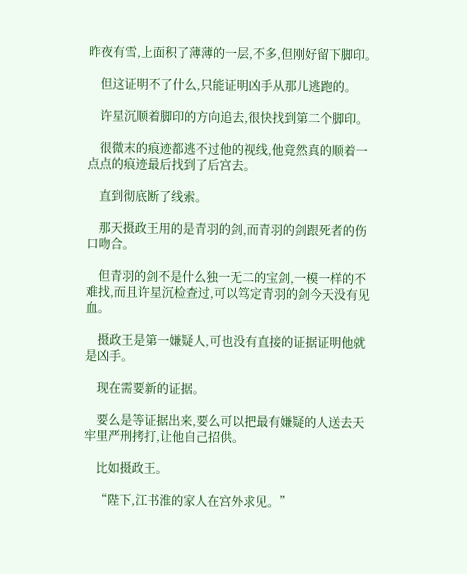昨夜有雪,上面积了薄薄的一层,不多,但刚好留下脚印。

    但这证明不了什么,只能证明凶手从那儿逃跑的。

    许星沉顺着脚印的方向追去,很快找到第二个脚印。

    很微末的痕迹都逃不过他的视线,他竟然真的顺着一点点的痕迹最后找到了后宫去。

    直到彻底断了线索。

    那天摄政王用的是青羽的剑,而青羽的剑跟死者的伤口吻合。

    但青羽的剑不是什么独一无二的宝剑,一模一样的不难找,而且许星沉检查过,可以笃定青羽的剑今天没有见血。

    摄政王是第一嫌疑人,可也没有直接的证据证明他就是凶手。

    现在需要新的证据。

    要么是等证据出来,要么可以把最有嫌疑的人送去天牢里严刑拷打,让他自己招供。

    比如摄政王。

    “陛下,江书淮的家人在宫外求见。”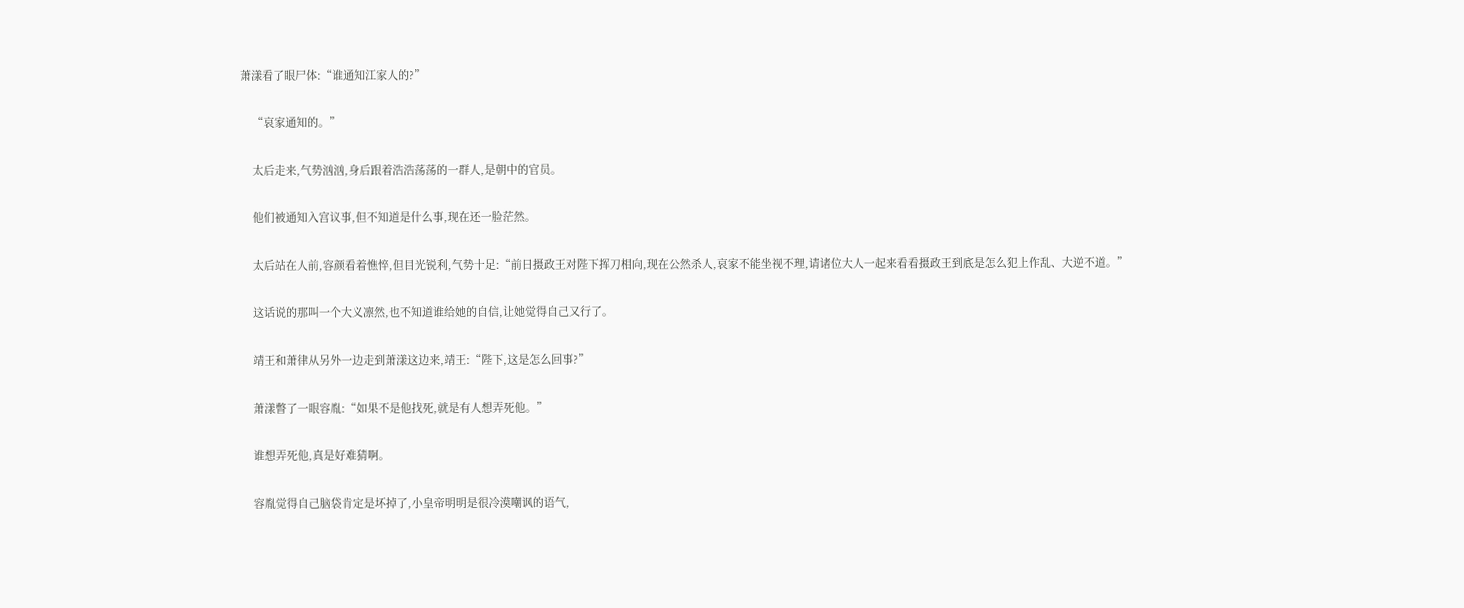萧漾看了眼尸体:“谁通知江家人的?”

    “哀家通知的。”

    太后走来,气势汹汹,身后跟着浩浩荡荡的一群人,是朝中的官员。

    他们被通知入宫议事,但不知道是什么事,现在还一脸茫然。

    太后站在人前,容颜看着憔悴,但目光锐利,气势十足:“前日摄政王对陛下挥刀相向,现在公然杀人,哀家不能坐视不理,请诸位大人一起来看看摄政王到底是怎么犯上作乱、大逆不道。”

    这话说的那叫一个大义凛然,也不知道谁给她的自信,让她觉得自己又行了。

    靖王和萧律从另外一边走到萧漾这边来,靖王:“陛下,这是怎么回事?”

    萧漾瞥了一眼容胤:“如果不是他找死,就是有人想弄死他。”

    谁想弄死他,真是好难猜啊。

    容胤觉得自己脑袋肯定是坏掉了,小皇帝明明是很冷漠嘲讽的语气,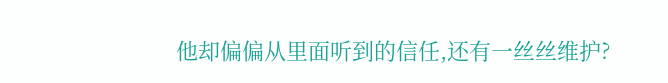他却偏偏从里面听到的信任,还有一丝丝维护?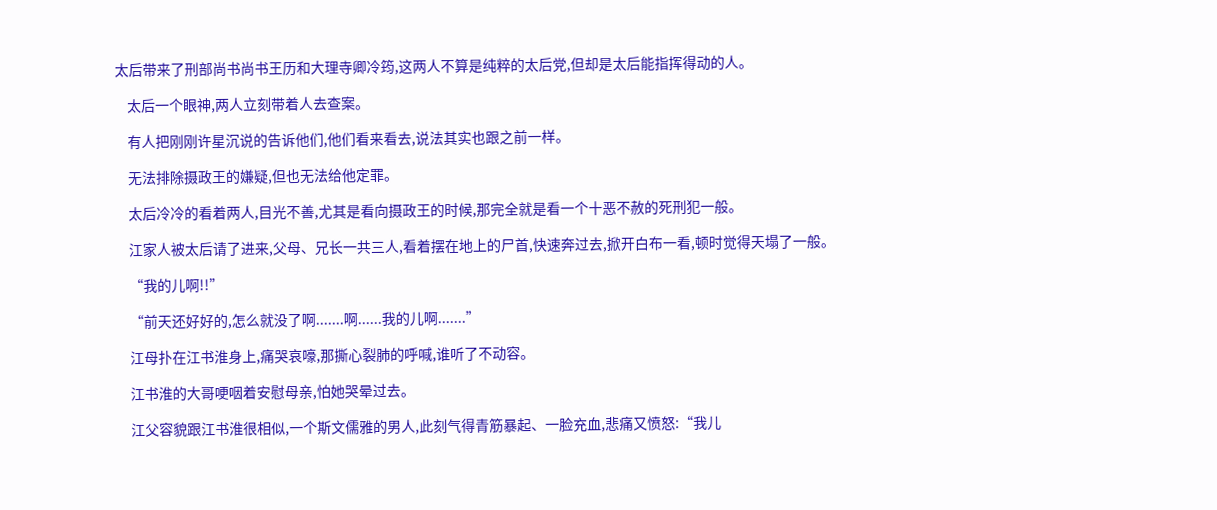太后带来了刑部尚书尚书王历和大理寺卿冷筠,这两人不算是纯粹的太后党,但却是太后能指挥得动的人。

    太后一个眼神,两人立刻带着人去查案。

    有人把刚刚许星沉说的告诉他们,他们看来看去,说法其实也跟之前一样。

    无法排除摄政王的嫌疑,但也无法给他定罪。

    太后冷冷的看着两人,目光不善,尤其是看向摄政王的时候,那完全就是看一个十恶不赦的死刑犯一般。

    江家人被太后请了进来,父母、兄长一共三人,看着摆在地上的尸首,快速奔过去,掀开白布一看,顿时觉得天塌了一般。

    “我的儿啊!!”

    “前天还好好的,怎么就没了啊.......啊......我的儿啊.......”

    江母扑在江书淮身上,痛哭哀嚎,那撕心裂肺的呼喊,谁听了不动容。

    江书淮的大哥哽咽着安慰母亲,怕她哭晕过去。

    江父容貌跟江书淮很相似,一个斯文儒雅的男人,此刻气得青筋暴起、一脸充血,悲痛又愤怒:“我儿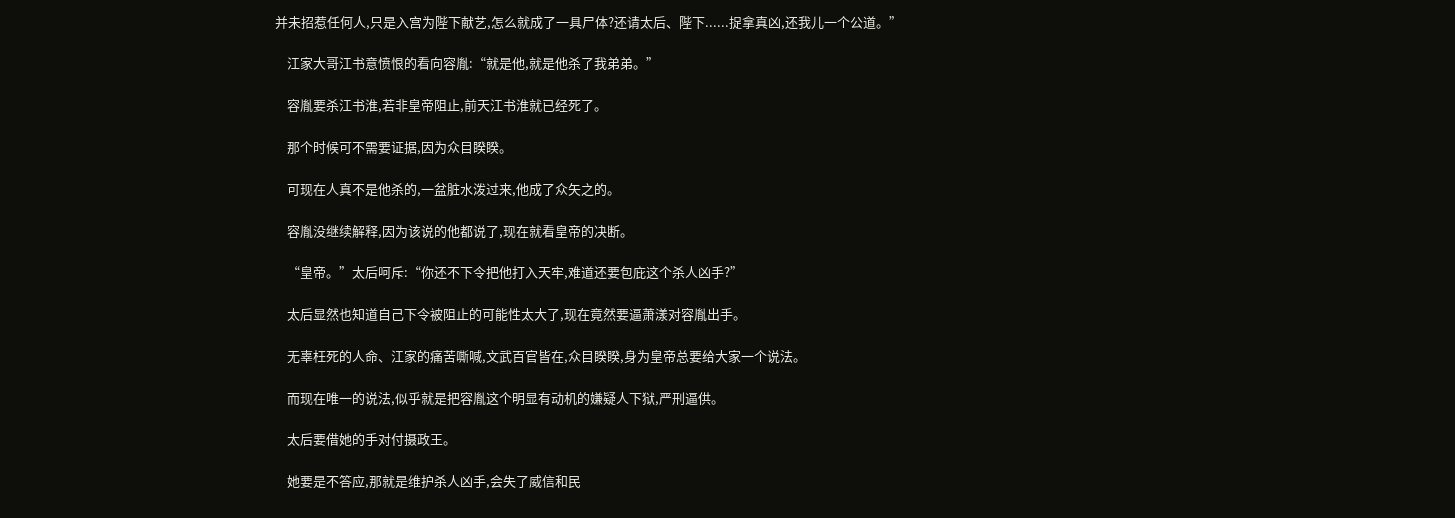并未招惹任何人,只是入宫为陛下献艺,怎么就成了一具尸体?还请太后、陛下......捉拿真凶,还我儿一个公道。”

    江家大哥江书意愤恨的看向容胤:“就是他,就是他杀了我弟弟。”

    容胤要杀江书淮,若非皇帝阻止,前天江书淮就已经死了。

    那个时候可不需要证据,因为众目睽睽。

    可现在人真不是他杀的,一盆脏水泼过来,他成了众矢之的。

    容胤没继续解释,因为该说的他都说了,现在就看皇帝的决断。

    “皇帝。”太后呵斥:“你还不下令把他打入天牢,难道还要包庇这个杀人凶手?”

    太后显然也知道自己下令被阻止的可能性太大了,现在竟然要逼萧漾对容胤出手。

    无辜枉死的人命、江家的痛苦嘶喊,文武百官皆在,众目睽睽,身为皇帝总要给大家一个说法。

    而现在唯一的说法,似乎就是把容胤这个明显有动机的嫌疑人下狱,严刑逼供。

    太后要借她的手对付摄政王。

    她要是不答应,那就是维护杀人凶手,会失了威信和民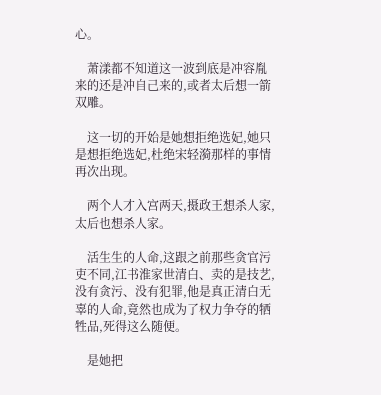心。

    萧漾都不知道这一波到底是冲容胤来的还是冲自己来的,或者太后想一箭双雕。

    这一切的开始是她想拒绝选妃,她只是想拒绝选妃,杜绝宋轻漪那样的事情再次出现。

    两个人才入宫两天,摄政王想杀人家,太后也想杀人家。

    活生生的人命,这跟之前那些贪官污吏不同,江书淮家世清白、卖的是技艺,没有贪污、没有犯罪,他是真正清白无辜的人命,竟然也成为了权力争夺的牺牲品,死得这么随便。

    是她把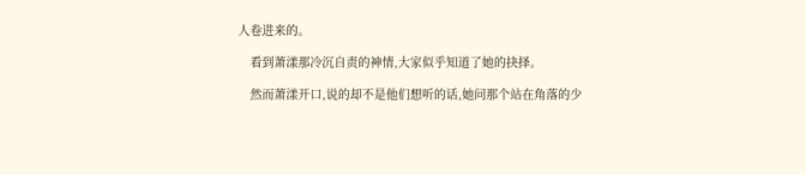人卷进来的。

    看到萧漾那冷沉自责的神情,大家似乎知道了她的抉择。

    然而萧漾开口,说的却不是他们想听的话,她问那个站在角落的少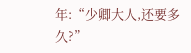年:“少卿大人,还要多久?”